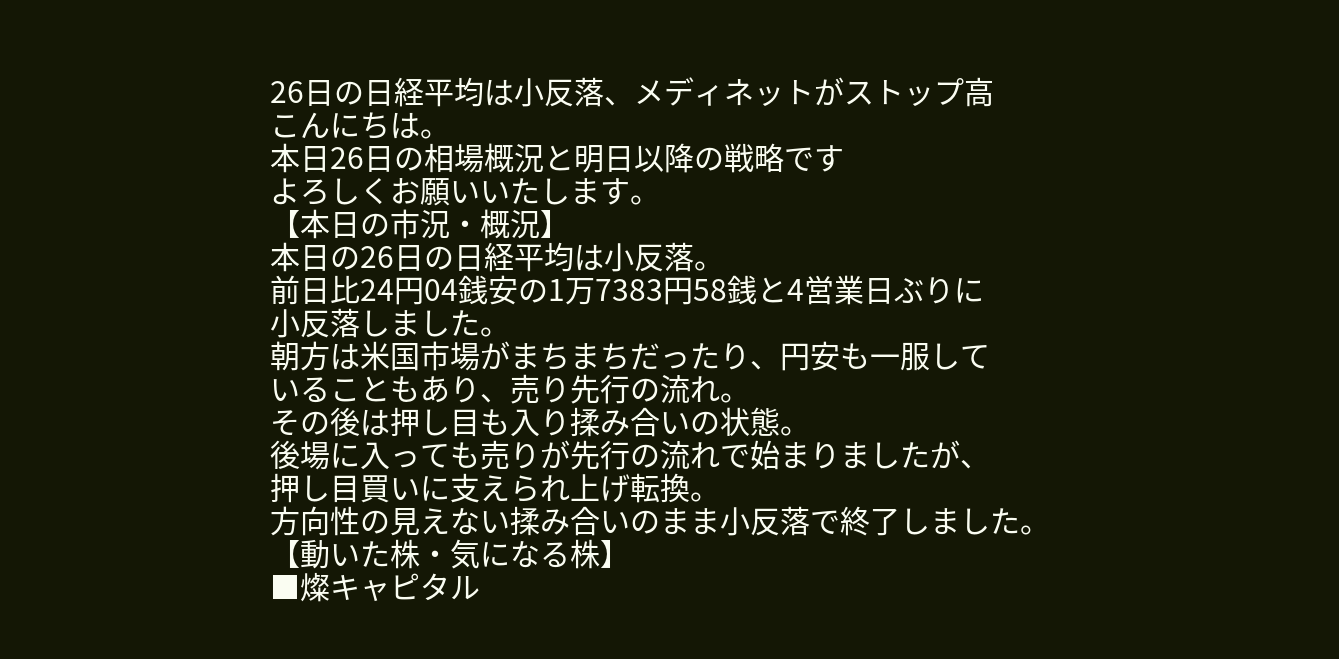26日の日経平均は小反落、メディネットがストップ高
こんにちは。
本日26日の相場概況と明日以降の戦略です
よろしくお願いいたします。
【本日の市況・概況】
本日の26日の日経平均は小反落。
前日比24円04銭安の1万7383円58銭と4営業日ぶりに
小反落しました。
朝方は米国市場がまちまちだったり、円安も一服して
いることもあり、売り先行の流れ。
その後は押し目も入り揉み合いの状態。
後場に入っても売りが先行の流れで始まりましたが、
押し目買いに支えられ上げ転換。
方向性の見えない揉み合いのまま小反落で終了しました。
【動いた株・気になる株】
■燦キャピタル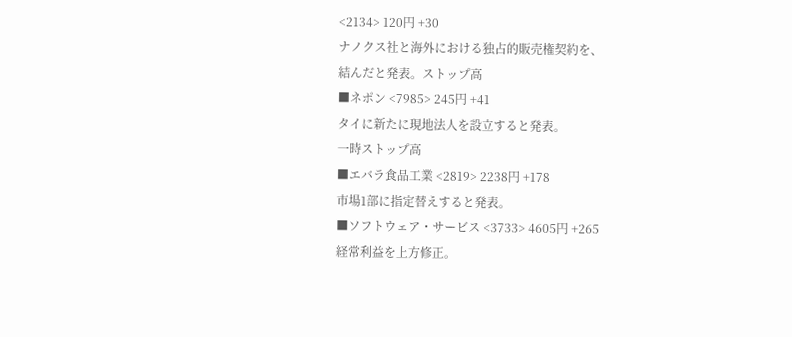<2134> 120円 +30
ナノクス社と海外における独占的販売権契約を、
結んだと発表。ストップ高
■ネポン <7985> 245円 +41
タイに新たに現地法人を設立すると発表。
一時ストップ高
■エバラ食品工業 <2819> 2238円 +178
市場1部に指定替えすると発表。
■ソフトウェア・サービス <3733> 4605円 +265
経常利益を上方修正。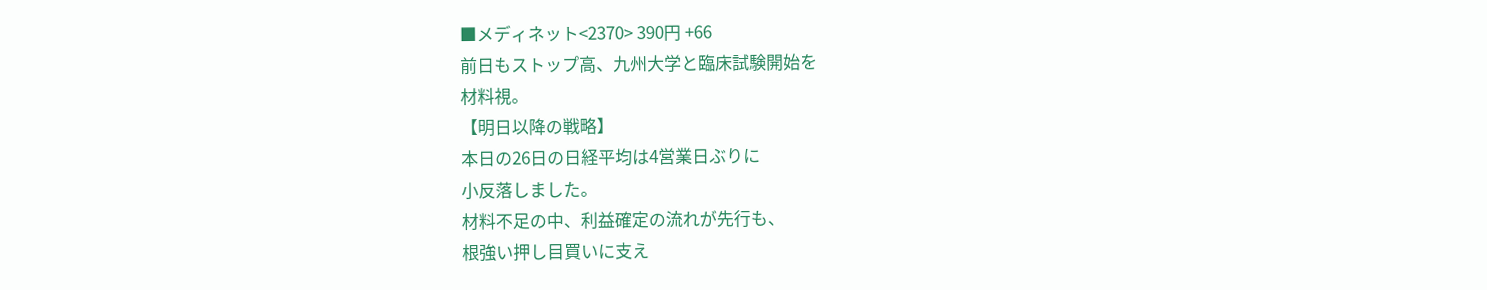■メディネット<2370> 390円 +66
前日もストップ高、九州大学と臨床試験開始を
材料視。
【明日以降の戦略】
本日の26日の日経平均は4営業日ぶりに
小反落しました。
材料不足の中、利益確定の流れが先行も、
根強い押し目買いに支え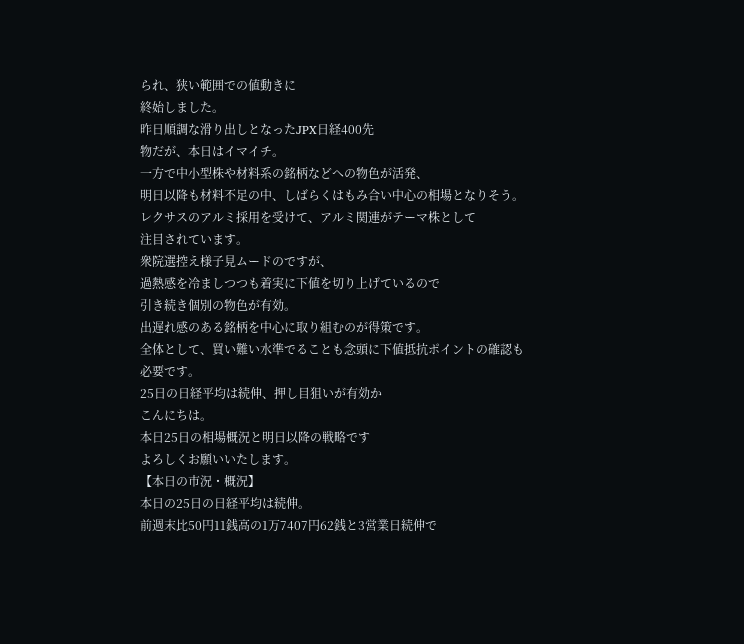られ、狭い範囲での値動きに
終始しました。
昨日順調な滑り出しとなったJPX日経400先
物だが、本日はイマイチ。
一方で中小型株や材料系の銘柄などへの物色が活発、
明日以降も材料不足の中、しばらくはもみ合い中心の相場となりそう。
レクサスのアルミ採用を受けて、アルミ関連がテーマ株として
注目されています。
衆院選控え様子見ムードのですが、
過熱感を冷ましつつも着実に下値を切り上げているので
引き続き個別の物色が有効。
出遅れ感のある銘柄を中心に取り組むのが得策です。
全体として、買い難い水準でることも念頭に下値抵抗ポイントの確認も
必要です。
25日の日経平均は続伸、押し目狙いが有効か
こんにちは。
本日25日の相場概況と明日以降の戦略です
よろしくお願いいたします。
【本日の市況・概況】
本日の25日の日経平均は続伸。
前週末比50円11銭高の1万7407円62銭と3営業日続伸で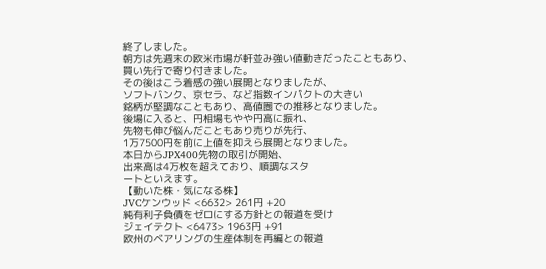終了しました。
朝方は先週末の欧米市場が軒並み強い値動きだったこともあり、
買い先行で寄り付きました。
その後はこう着感の強い展開となりましたが、
ソフトバンク、京セラ、など指数インパクトの大きい
銘柄が堅調なこともあり、高値圏での推移となりました。
後場に入ると、円相場もやや円高に振れ、
先物も伸び悩んだこともあり売りが先行、
1万7500円を前に上値を抑えら展開となりました。
本日からJPX400先物の取引が開始、
出来高は4万枚を超えており、順調なスタ
ートといえます。
【動いた株・気になる株】
JVCケンウッド <6632> 261円 +20
純有利子負債をゼロにする方針との報道を受け
ジェイテクト <6473> 1963円 +91
欧州のベアリングの生産体制を再編との報道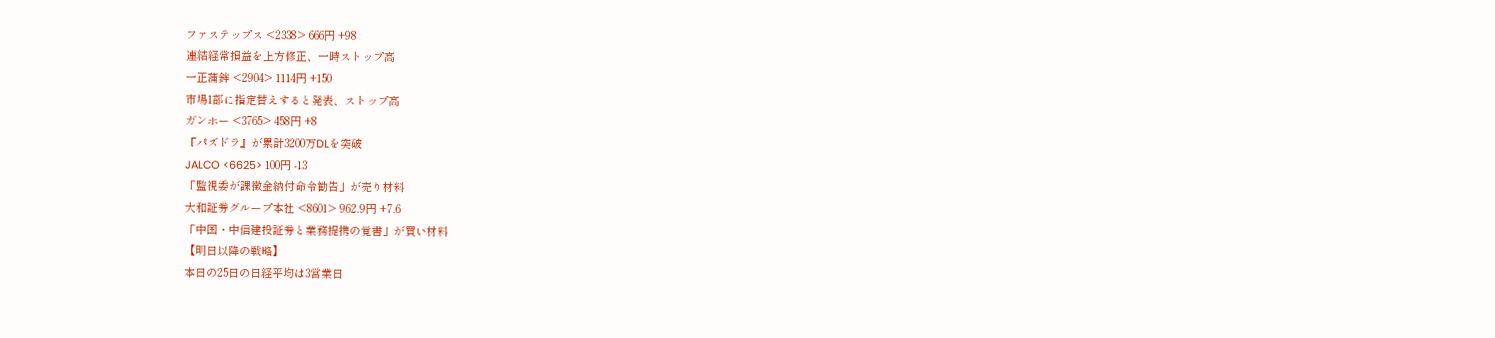ファステップス <2338> 666円 +98
連結経常損益を上方修正、一時ストップ高
一正蒲鉾 <2904> 1114円 +150
市場1部に指定替えすると発表、ストップ高
ガンホー <3765> 458円 +8
『パズドラ』が累計3200万DLを突破
JALCO <6625> 100円 -13
「監視委が課徴金納付命令勧告」が売り材料
大和証券グループ本社 <8601> 962.9円 +7.6
「中国・中信建投証券と業務提携の覚書」が買い材料
【明日以降の戦略】
本日の25日の日経平均は3営業日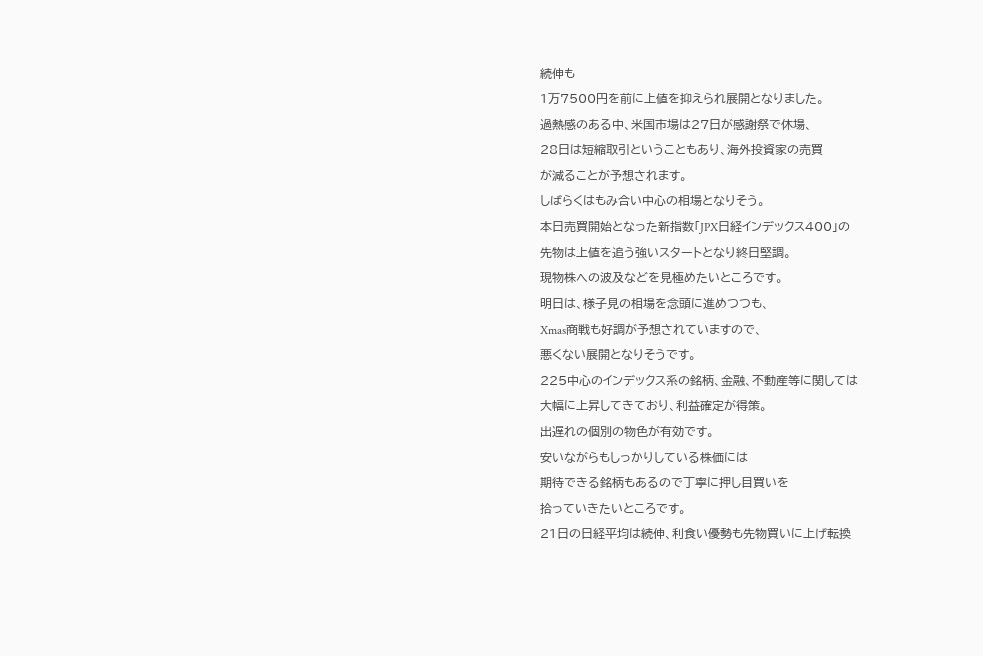続伸も
1万7500円を前に上値を抑えられ展開となりました。
過熱感のある中、米国市場は27日が感謝祭で休場、
28日は短縮取引ということもあり、海外投資家の売買
が減ることが予想されます。
しばらくはもみ合い中心の相場となりそう。
本日売買開始となった新指数「JPX日経インデックス400」の
先物は上値を追う強いスタートとなり終日堅調。
現物株への波及などを見極めたいところです。
明日は、様子見の相場を念頭に進めつつも、
Xmas商戦も好調が予想されていますので、
悪くない展開となりそうです。
225中心のインデックス系の銘柄、金融、不動産等に関しては
大幅に上昇してきており、利益確定が得策。
出遅れの個別の物色が有効です。
安いながらもしっかりしている株価には
期待できる銘柄もあるので丁寧に押し目買いを
拾っていきたいところです。
21日の日経平均は続伸、利食い優勢も先物買いに上げ転換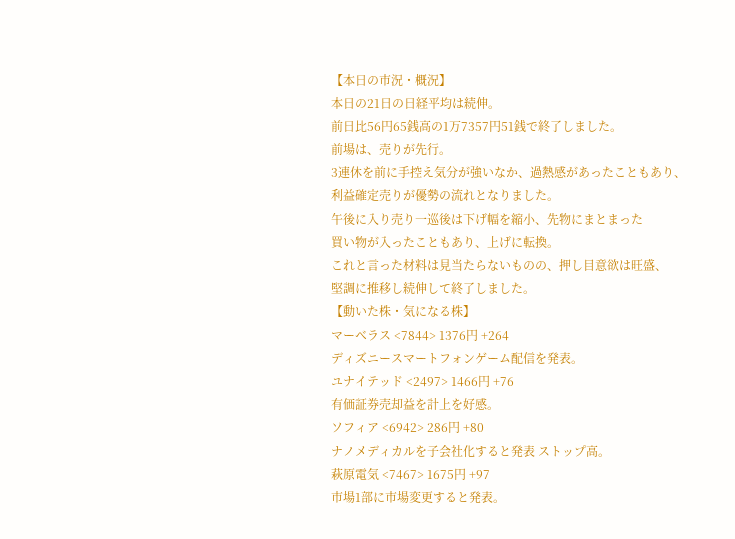【本日の市況・概況】
本日の21日の日経平均は続伸。
前日比56円65銭高の1万7357円51銭で終了しました。
前場は、売りが先行。
3連休を前に手控え気分が強いなか、過熱感があったこともあり、
利益確定売りが優勢の流れとなりました。
午後に入り売り一巡後は下げ幅を縮小、先物にまとまった
買い物が入ったこともあり、上げに転換。
これと言った材料は見当たらないものの、押し目意欲は旺盛、
堅調に推移し続伸して終了しました。
【動いた株・気になる株】
マーベラス <7844> 1376円 +264
ディズニースマートフォンゲーム配信を発表。
ユナイテッド <2497> 1466円 +76
有価証券売却益を計上を好感。
ソフィア <6942> 286円 +80
ナノメディカルを子会社化すると発表 ストップ高。
萩原電気 <7467> 1675円 +97
市場1部に市場変更すると発表。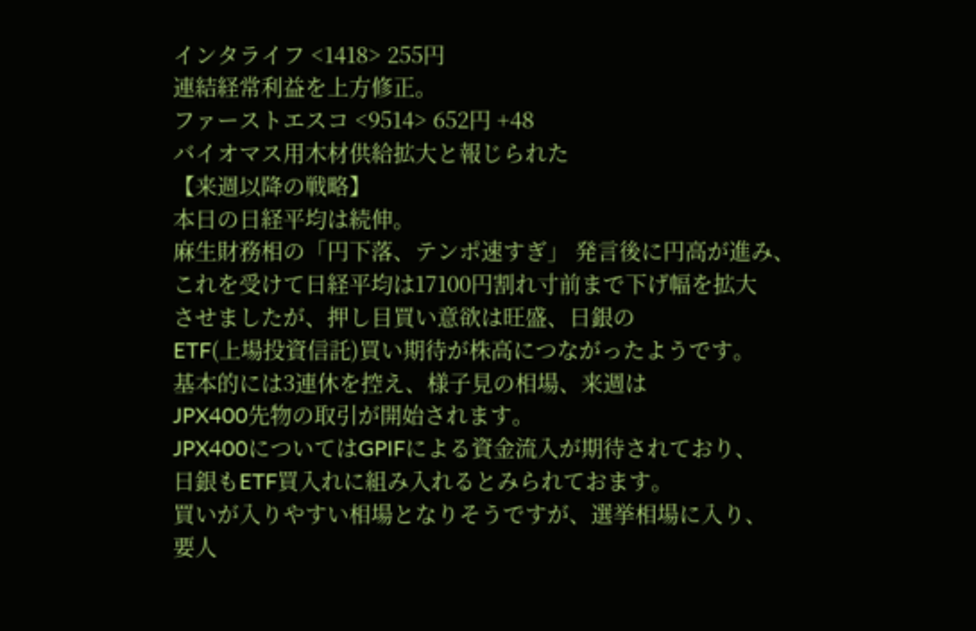インタライフ <1418> 255円
連結経常利益を上方修正。
ファーストエスコ <9514> 652円 +48
バイオマス用木材供給拡大と報じられた
【来週以降の戦略】
本日の日経平均は続伸。
麻生財務相の「円下落、テンポ速すぎ」 発言後に円高が進み、
これを受けて日経平均は17100円割れ寸前まで下げ幅を拡大
させましたが、押し目買い意欲は旺盛、日銀の
ETF(上場投資信託)買い期待が株高につながったようです。
基本的には3連休を控え、様子見の相場、来週は
JPX400先物の取引が開始されます。
JPX400についてはGPIFによる資金流入が期待されており、
日銀もETF買入れに組み入れるとみられておます。
買いが入りやすい相場となりそうですが、選挙相場に入り、
要人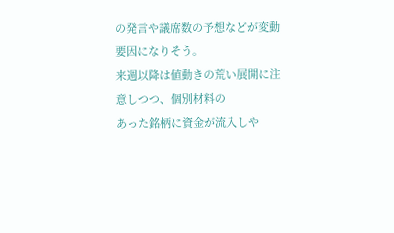の発言や議席数の予想などが変動要因になりそう。
来週以降は値動きの荒い展開に注意しつつ、個別材料の
あった銘柄に資金が流入しや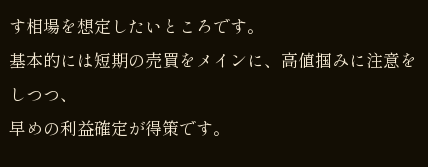す相場を想定したいところです。
基本的には短期の売買をメインに、高値掴みに注意をしつつ、
早めの利益確定が得策です。